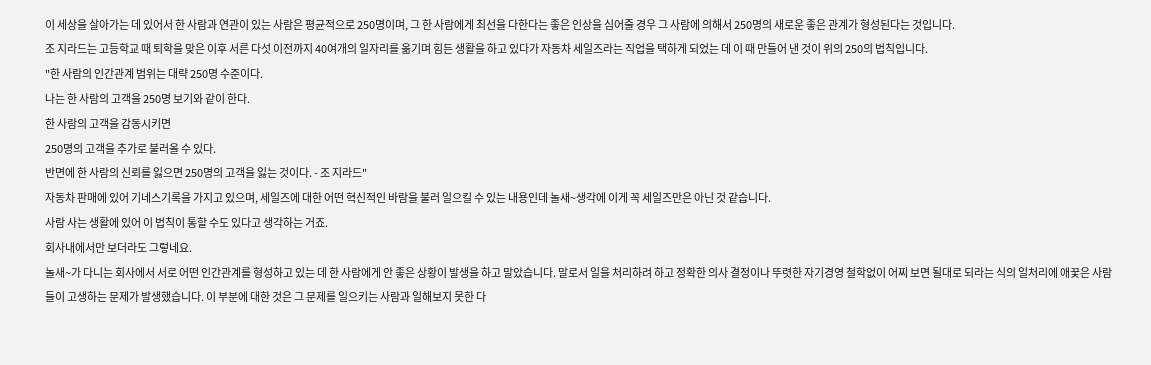이 세상을 살아가는 데 있어서 한 사람과 연관이 있는 사람은 평균적으로 250명이며, 그 한 사람에게 최선을 다한다는 좋은 인상을 심어줄 경우 그 사람에 의해서 250명의 새로운 좋은 관계가 형성된다는 것입니다.
조 지라드는 고등학교 때 퇴학을 맞은 이후 서른 다섯 이전까지 40여개의 일자리를 옮기며 힘든 생활을 하고 있다가 자동차 세일즈라는 직업을 택하게 되었는 데 이 때 만들어 낸 것이 위의 250의 법칙입니다.
"한 사람의 인간관계 범위는 대략 250명 수준이다.
나는 한 사람의 고객을 250명 보기와 같이 한다.
한 사람의 고객을 감동시키면
250명의 고객을 추가로 불러올 수 있다.
반면에 한 사람의 신뢰를 잃으면 250명의 고객을 잃는 것이다. - 조 지라드"
자동차 판매에 있어 기네스기록을 가지고 있으며, 세일즈에 대한 어떤 혁신적인 바람을 불러 일으킬 수 있는 내용인데 놀새~생각에 이게 꼭 세일즈만은 아닌 것 같습니다.
사람 사는 생활에 있어 이 법칙이 통할 수도 있다고 생각하는 거죠.
회사내에서만 보더라도 그렇네요.
놀새~가 다니는 회사에서 서로 어떤 인간관계를 형성하고 있는 데 한 사람에게 안 좋은 상황이 발생을 하고 말았습니다. 말로서 일을 처리하려 하고 정확한 의사 결정이나 뚜렷한 자기경영 철학없이 어찌 보면 될대로 되라는 식의 일처리에 애꿎은 사람들이 고생하는 문제가 발생했습니다. 이 부분에 대한 것은 그 문제를 일으키는 사람과 일해보지 못한 다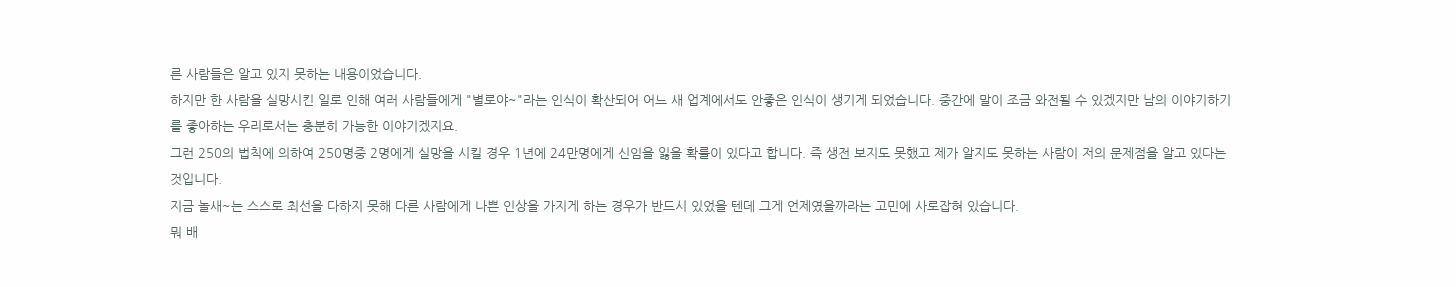른 사람들은 알고 있지 못하는 내용이었습니다.
하지만 한 사람을 실망시킨 일로 인해 여러 사람들에게 "별로야~"라는 인식이 확산되어 어느 새 업계에서도 안좋은 인식이 생기게 되었습니다. 중간에 말이 조금 와전될 수 있겠지만 남의 이야기하기를 좋아하는 우리로서는 충분히 가능한 이야기겠지요.
그런 250의 법칙에 의하여 250명중 2명에게 실망을 시킬 경우 1년에 24만명에게 신임을 잃을 확률이 있다고 합니다. 즉 생전 보지도 못했고 제가 알지도 못하는 사람이 저의 문제점을 알고 있다는 것입니다.
지금 놀새~는 스스로 최선을 다하지 못해 다른 사람에게 나쁜 인상을 가지게 하는 경우가 반드시 있었을 텐데 그게 언제였을까라는 고민에 사로잡혀 있습니다.
뭐 배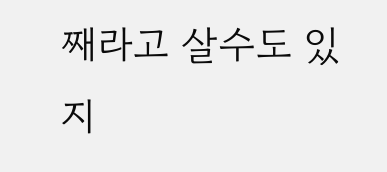째라고 살수도 있지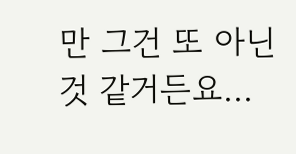만 그건 또 아닌 것 같거든요...